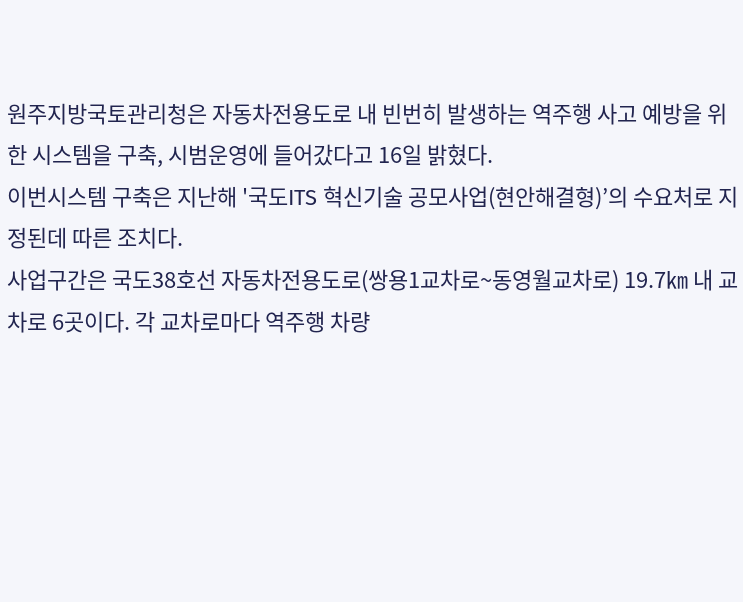원주지방국토관리청은 자동차전용도로 내 빈번히 발생하는 역주행 사고 예방을 위한 시스템을 구축, 시범운영에 들어갔다고 16일 밝혔다.
이번시스템 구축은 지난해 '국도ITS 혁신기술 공모사업(현안해결형)’의 수요처로 지정된데 따른 조치다.
사업구간은 국도38호선 자동차전용도로(쌍용1교차로~동영월교차로) 19.7㎞ 내 교차로 6곳이다. 각 교차로마다 역주행 차량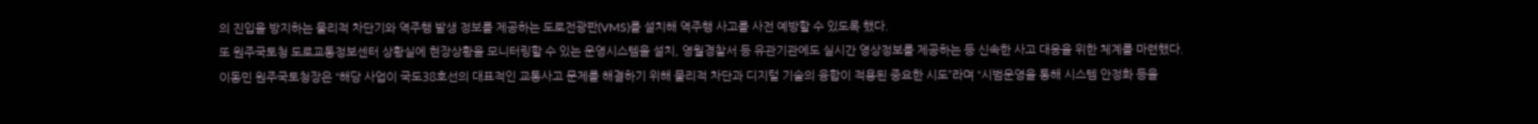의 진입을 방지하는 물리적 차단기와 역주행 발생 정보를 제공하는 도로전광판(VMS)를 설치해 역주행 사고를 사전 예방할 수 있도록 했다.
또 원주국토청 도로교통정보센터 상황실에 현장상황을 모니터링할 수 있는 운영시스템을 설치, 영월경찰서 등 유관기관에도 실시간 영상정보를 제공하는 등 신속한 사고 대응을 위한 체계를 마련했다.
이동민 원주국토청장은 “해당 사업이 국도38호선의 대표적인 교통사고 문제를 해결하기 위해 물리적 차단과 디지털 기술의 융합이 적용된 중요한 시도”라며 “시범운영을 통해 시스템 안정화 등을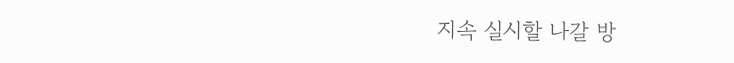지속 실시할 나갈 방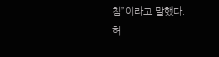침”이라고 말했다.
허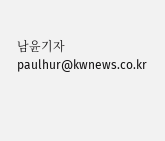남윤기자 paulhur@kwnews.co.kr